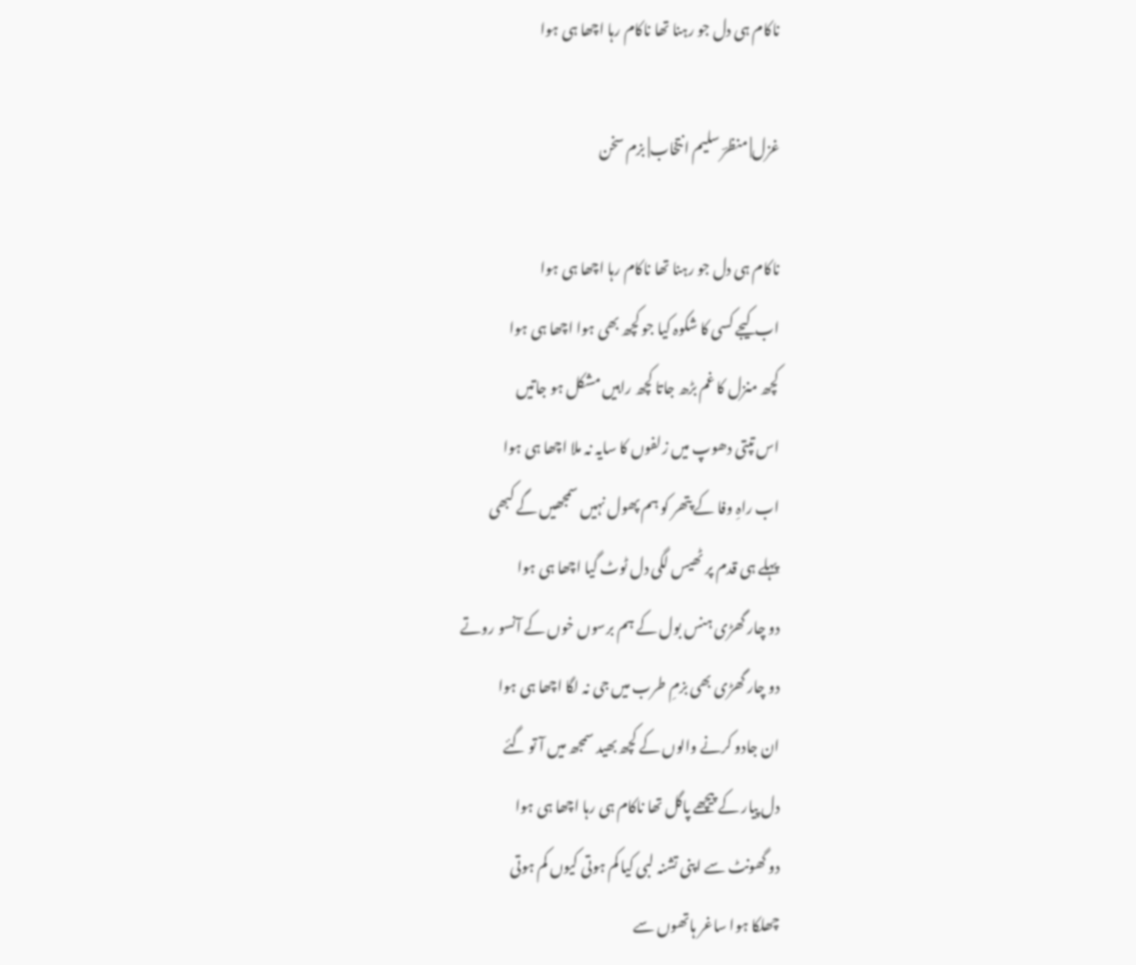ناکام ہی دل جو رہنا تھا ناکام رہا اچھا ہی ہوا

غزل| منظرؔ سلیم انتخاب| بزم سخن

ناکام ہی دل جو رہنا تھا ناکام رہا اچھا ہی ہوا
اب کیجے کسی کا شکوہ کیا جو کچھ بھی ہوا اچھا ہی ہوا
کچھ منزل کا غم بڑھ جاتا کچھ راہیں مشکل ہو جاتیں
اس تپتی دھوپ میں زلفوں کا سایہ نہ ملا اچھا ہی ہوا
اب راہِ وفا کے پتھر کو ہم پھول نہیں سمجھیں گے کبھی
پہلے ہی قدم پر ٹھیس لگی دل ٹوٹ گیا اچھا ہی ہوا
دو چار گھڑی ہنس بول کے ہم برسوں خوں کے آنسو روتے
دو چار گھڑی بھی بزمِ طرب میں جی نہ لگا اچھا ہی ہوا
ان جادو کرنے والوں کے کچھ بھید سمجھ میں آ تو گئے
دل پیار کے پیچھے پاگل تھا ناکام ہی رہا اچھا ہی ہوا
دو گھونٹ سے اپنی تشنہ لبی کیا کم ہوتی کیوں کم ہوتی
چھلکا ہوا ساغر ہاتھوں سے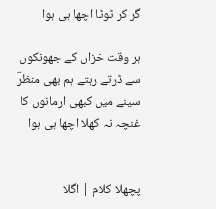گر کر ٹوٹا اچھا ہی ہوا

ہر وقت خزاں کے جھونکوں سے ڈرتے رہتے ہم بھی منظرؔ
سینے میں کبھی ارمانوں کا غنچہ نہ کھلا اچھا ہی ہوا


پچھلا کلام | اگلا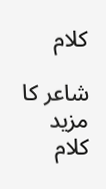کلام

شاعر کا مزید کلام